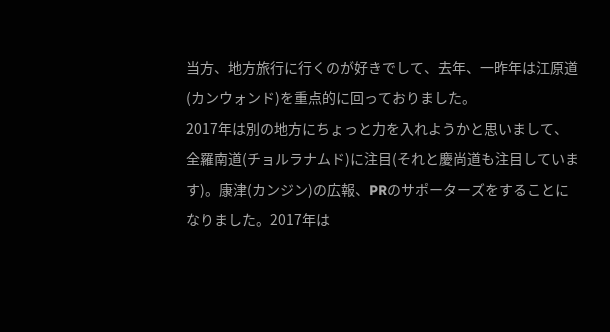当方、地方旅行に行くのが好きでして、去年、一昨年は江原道(カンウォンド)を重点的に回っておりました。
2017年は別の地方にちょっと力を入れようかと思いまして、全羅南道(チョルラナムド)に注目(それと慶尚道も注目しています)。康津(カンジン)の広報、PRのサポーターズをすることになりました。2017年は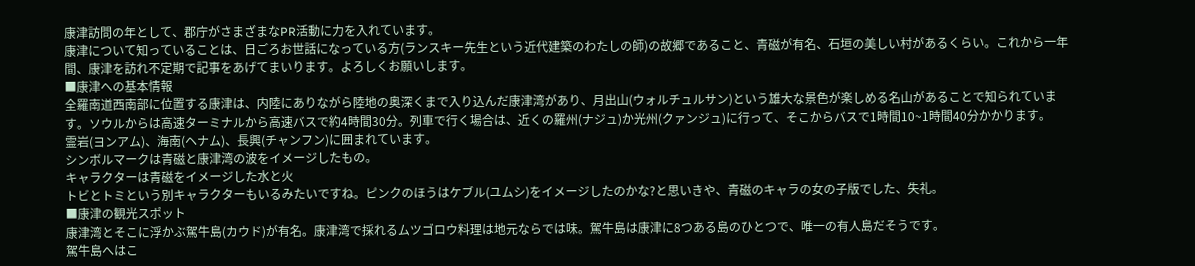康津訪問の年として、郡庁がさまざまなPR活動に力を入れています。
康津について知っていることは、日ごろお世話になっている方(ランスキー先生という近代建築のわたしの師)の故郷であること、青磁が有名、石垣の美しい村があるくらい。これから一年間、康津を訪れ不定期で記事をあげてまいります。よろしくお願いします。
■康津への基本情報
全羅南道西南部に位置する康津は、内陸にありながら陸地の奥深くまで入り込んだ康津湾があり、月出山(ウォルチュルサン)という雄大な景色が楽しめる名山があることで知られています。ソウルからは高速ターミナルから高速バスで約4時間30分。列車で行く場合は、近くの羅州(ナジュ)か光州(クァンジュ)に行って、そこからバスで1時間10~1時間40分かかります。
霊岩(ヨンアム)、海南(ヘナム)、長興(チャンフン)に囲まれています。
シンボルマークは青磁と康津湾の波をイメージしたもの。
キャラクターは青磁をイメージした水と火
トビとトミという別キャラクターもいるみたいですね。ピンクのほうはケブル(ユムシ)をイメージしたのかな?と思いきや、青磁のキャラの女の子版でした、失礼。
■康津の観光スポット
康津湾とそこに浮かぶ駕牛島(カウド)が有名。康津湾で採れるムツゴロウ料理は地元ならでは味。駕牛島は康津に8つある島のひとつで、唯一の有人島だそうです。
駕牛島へはこ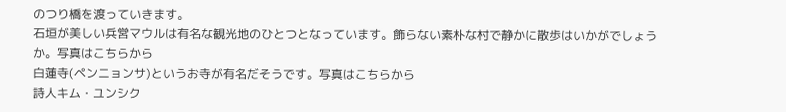のつり橋を渡っていきます。
石垣が美しい兵営マウルは有名な観光地のひとつとなっています。飾らない素朴な村で静かに散歩はいかがでしょうか。写真はこちらから
白蓮寺(ペンニョンサ)というお寺が有名だそうです。写真はこちらから
詩人キム・ユンシク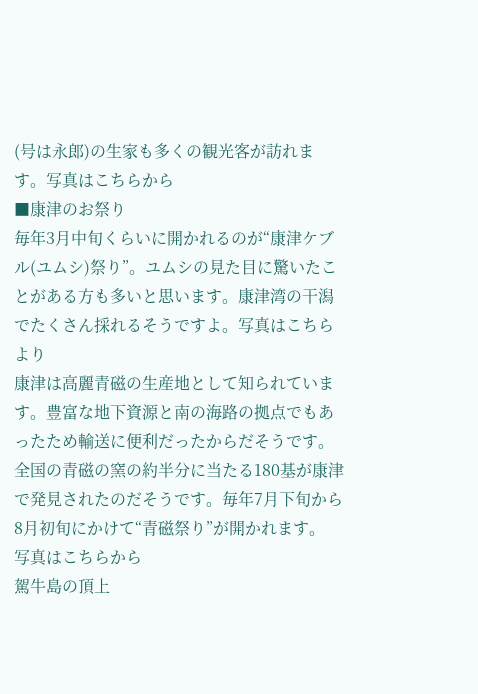(号は永郎)の生家も多くの観光客が訪れます。写真はこちらから
■康津のお祭り
毎年3月中旬くらいに開かれるのが“康津ケブル(ユムシ)祭り”。ユムシの見た目に驚いたことがある方も多いと思います。康津湾の干潟でたくさん採れるそうですよ。写真はこちらより
康津は高麗青磁の生産地として知られています。豊富な地下資源と南の海路の拠点でもあったため輸送に便利だったからだそうです。全国の青磁の窯の約半分に当たる180基が康津で発見されたのだそうです。毎年7月下旬から8月初旬にかけて“青磁祭り”が開かれます。
写真はこちらから
駕牛島の頂上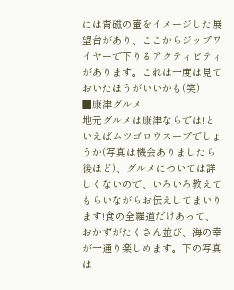には青磁の壷をイメージした展望台があり、ここからジップワイヤーで下りるアクティビティがあります。これは一度は見ておいたほうがいいかも(笑)
■康津グルメ
地元グルメは康津ならでは!といえばムツゴロウスープでしょうか(写真は機会ありましたら後ほど)、グルメについては詳しくないので、いろいろ教えてもらいながらお伝えしてまいります!食の全羅道だけあって、おかずがたくさん並び、海の幸が一通り楽しめます。下の写真は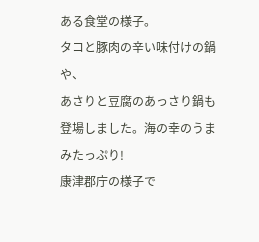ある食堂の様子。
タコと豚肉の辛い味付けの鍋や、
あさりと豆腐のあっさり鍋も登場しました。海の幸のうまみたっぷり!
康津郡庁の様子で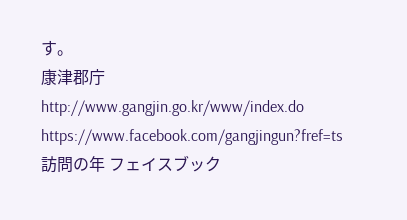す。
康津郡庁
http://www.gangjin.go.kr/www/index.do
https://www.facebook.com/gangjingun?fref=ts
訪問の年 フェイスブック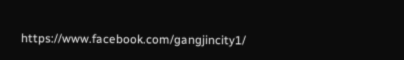https://www.facebook.com/gangjincity1/